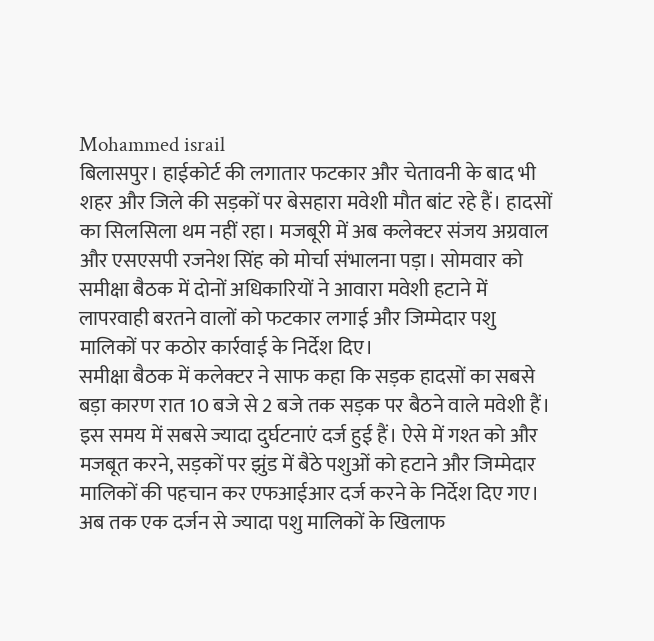Mohammed israil
बिलासपुर। हाईकोर्ट की लगातार फटकार और चेतावनी के बाद भी शहर और जिले की सड़कों पर बेसहारा मवेशी मौत बांट रहे हैं। हादसों का सिलसिला थम नहीं रहा। मजबूरी में अब कलेक्टर संजय अग्रवाल और एसएसपी रजनेश सिंह को मोर्चा संभालना पड़ा। सोमवार को समीक्षा बैठक में दोनों अधिकारियों ने आवारा मवेशी हटाने में लापरवाही बरतने वालों को फटकार लगाई और जिम्मेदार पशु मालिकों पर कठोर कार्रवाई के निर्देश दिए।
समीक्षा बैठक में कलेक्टर ने साफ कहा कि सड़क हादसों का सबसे बड़ा कारण रात 10 बजे से 2 बजे तक सड़क पर बैठने वाले मवेशी हैं। इस समय में सबसे ज्यादा दुर्घटनाएं दर्ज हुई हैं। ऐसे में गश्त को और मजबूत करने, सड़कों पर झुंड में बैठे पशुओं को हटाने और जिम्मेदार मालिकों की पहचान कर एफआईआर दर्ज करने के निर्देश दिए गए।
अब तक एक दर्जन से ज्यादा पशु मालिकों के खिलाफ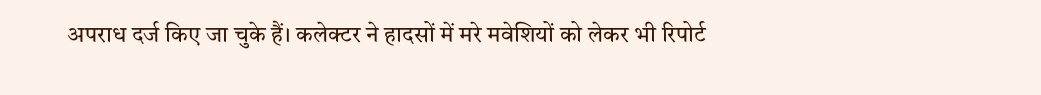अपराध दर्ज किए जा चुके हैं। कलेक्टर ने हादसों में मरे मवेशियों को लेकर भी रिपोर्ट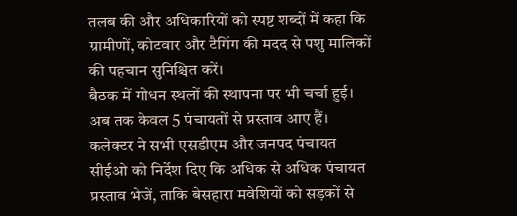तलब की और अधिकारियों को स्पष्ट शब्दों में कहा कि ग्रामीणों, कोटवार और टैगिंग की मदद से पशु मालिकों की पहचान सुनिश्चित करें।
बैठक में गोधन स्थलों की स्थापना पर भी चर्चा हुई। अब तक केवल 5 पंचायतों से प्रस्ताव आए हैं। कलेक्टर ने सभी एसडीएम और जनपद पंचायत सीईओ को निर्देश दिए कि अधिक से अधिक पंचायत प्रस्ताव भेजें, ताकि बेसहारा मवेशियों को सड़कों से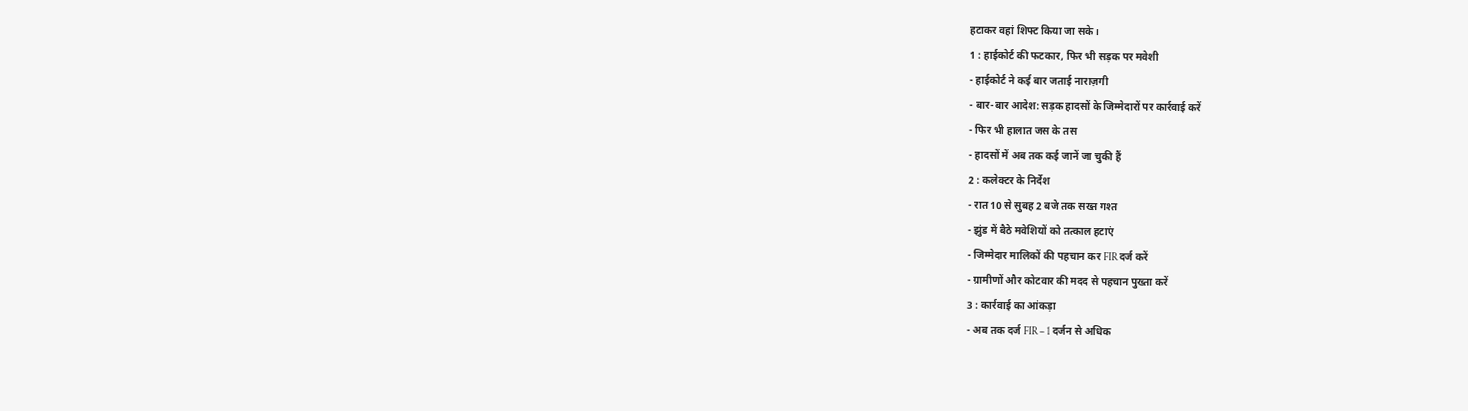हटाकर वहां शिफ्ट किया जा सके।
1 : हाईकोर्ट की फटकार, फिर भी सड़क पर मवेशी
- हाईकोर्ट ने कई बार जताई नाराज़गी
- बार-बार आदेश: सड़क हादसों के जिम्मेदारों पर कार्रवाई करें
- फिर भी हालात जस के तस
- हादसों में अब तक कई जानें जा चुकी हैं
2 : कलेक्टर के निर्देश
- रात 10 से सुबह 2 बजे तक सख्त गश्त
- झुंड में बैठे मवेशियों को तत्काल हटाएं
- जिम्मेदार मालिकों की पहचान कर FIR दर्ज करें
- ग्रामीणों और कोटवार की मदद से पहचान पुख्ता करें
3 : कार्रवाई का आंकड़ा
- अब तक दर्ज FIR – 1 दर्जन से अधिक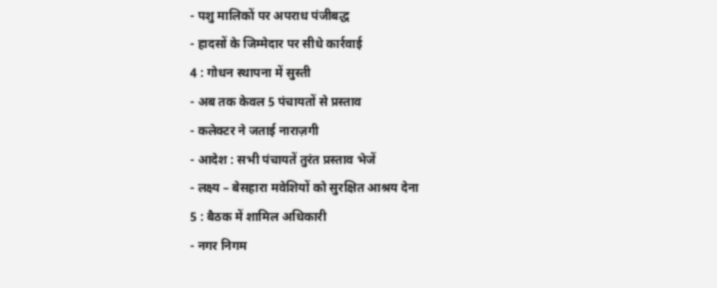- पशु मालिकों पर अपराध पंजीबद्ध
- हादसों के जिम्मेदार पर सीधे कार्रवाई
4 : गोधन स्थापना में सुस्ती
- अब तक केवल 5 पंचायतों से प्रस्ताव
- कलेक्टर ने जताई नाराज़गी
- आदेश : सभी पंचायतें तुरंत प्रस्ताव भेजें
- लक्ष्य – बेसहारा मवेशियों को सुरक्षित आश्रय देना
5 : बैठक में शामिल अधिकारी
- नगर निगम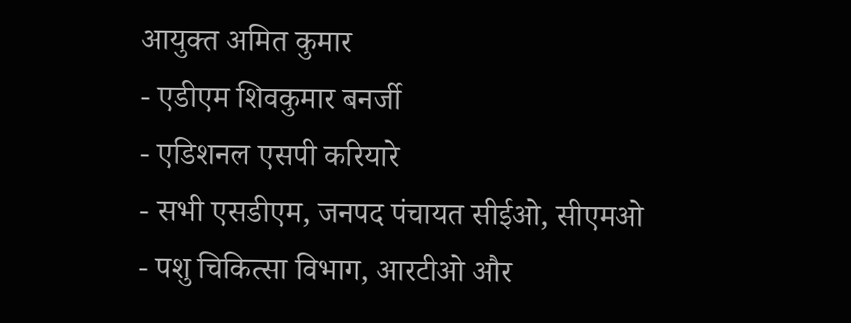आयुक्त अमित कुमार
- एडीएम शिवकुमार बनर्जी
- एडिशनल एसपी करियारे
- सभी एसडीएम, जनपद पंचायत सीईओ, सीएमओ
- पशु चिकित्सा विभाग, आरटीओ और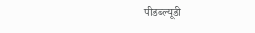पीडब्ल्यूडी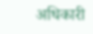अधिकारी